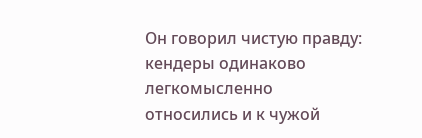Он говорил чистую правду: кендеры одинаково легкомысленно относились и к чужой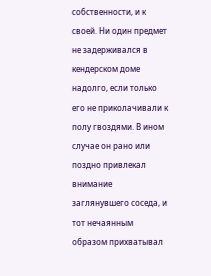собственности, и к своей. Ни один предмет не задерживался в кендерском доме надолго, если только его не приколачивали к полу гвоздями. В ином случае он рано или поздно привлекал внимание заглянувшего соседа, и тот нечаянным образом прихватывал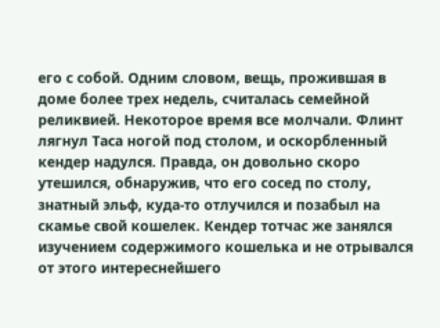его с собой. Одним словом, вещь, прожившая в доме более трех недель, считалась семейной реликвией. Некоторое время все молчали. Флинт лягнул Таса ногой под столом, и оскорбленный кендер надулся. Правда, он довольно скоро утешился, обнаружив, что его сосед по столу, знатный эльф, куда-то отлучился и позабыл на скамье свой кошелек. Кендер тотчас же занялся изучением содержимого кошелька и не отрывался от этого интереснейшего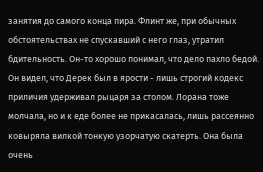занятия до самого конца пира. Флинт же, при обычных обстоятельствах не спускавший с него глаз, утратил бдительность. Он-то хорошо понимал, что дело пахло бедой. Он видел, что Дерек был в ярости - лишь строгий кодекс приличия удерживал рыцаря за столом. Лорана тоже молчала, но и к еде более не прикасалась, лишь рассеянно ковыряла вилкой тонкую узорчатую скатерть. Она была очень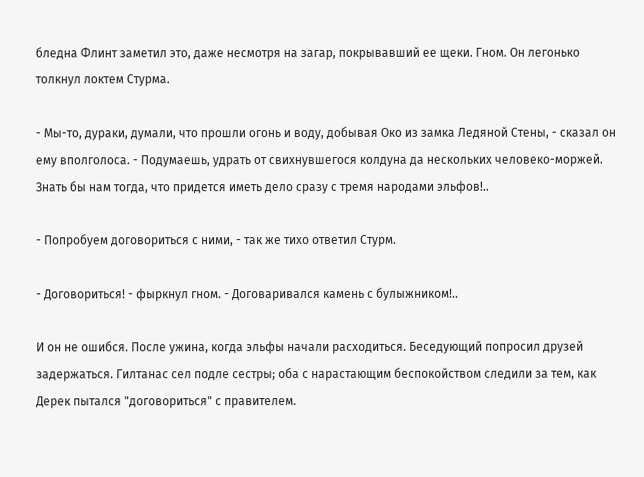бледна Флинт заметил это, даже несмотря на загар, покрывавший ее щеки. Гном. Он легонько толкнул локтем Стурма.

- Мы-то, дураки, думали, что прошли огонь и воду, добывая Око из замка Ледяной Стены, - сказал он ему вполголоса. - Подумаешь, удрать от свихнувшегося колдуна да нескольких человеко-моржей. Знать бы нам тогда, что придется иметь дело сразу с тремя народами эльфов!..

- Попробуем договориться с ними, - так же тихо ответил Стурм.

- Договориться! - фыркнул гном. - Договаривался камень с булыжником!..

И он не ошибся. После ужина, когда эльфы начали расходиться. Беседующий попросил друзей задержаться. Гилтанас сел подле сестры; оба с нарастающим беспокойством следили за тем, как Дерек пытался "договориться" с правителем.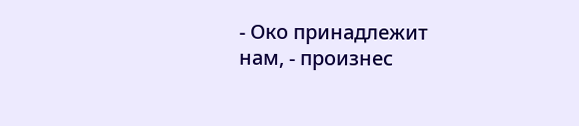- Око принадлежит нам, - произнес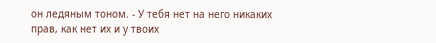он ледяным тоном. - У тебя нет на него никаких прав, как нет их и у твоих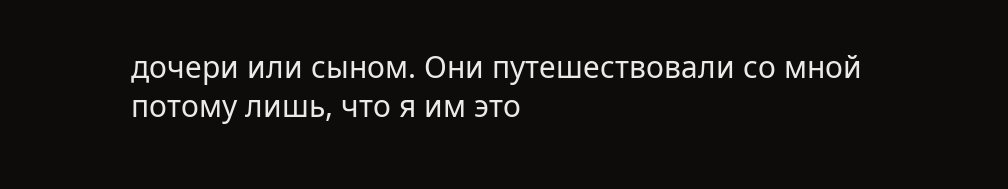дочери или сыном. Они путешествовали со мной потому лишь, что я им это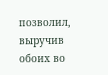позволил, выручив обоих во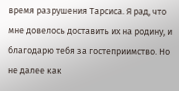время разрушения Тарсиса. Я рад, что мне довелось доставить их на родину, и благодарю тебя за гостеприимство. Но не далее как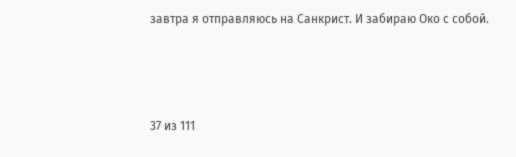завтра я отправляюсь на Санкрист. И забираю Око с собой.



37 из 111